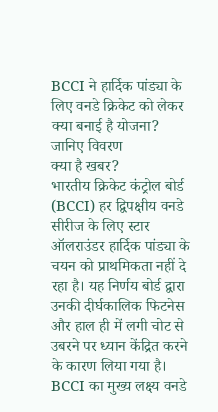BCCI ने हार्दिक पांड्या के लिए वनडे क्रिकेट को लेकर क्या बनाई है योजना? जानिए विवरण
क्या है खबर?
भारतीय क्रिकेट कंट्रोल बोर्ड (BCCI) हर द्विपक्षीय वनडे सीरीज के लिए स्टार ऑलराउंडर हार्दिक पांड्या के चयन को प्राथमिकता नहीं दे रहा है। यह निर्णय बोर्ड द्वारा उनकी दीर्घकालिक फिटनेस और हाल ही में लगी चोट से उबरने पर ध्यान केंद्रित करने के कारण लिया गया है। BCCI का मुख्य लक्ष्य वनडे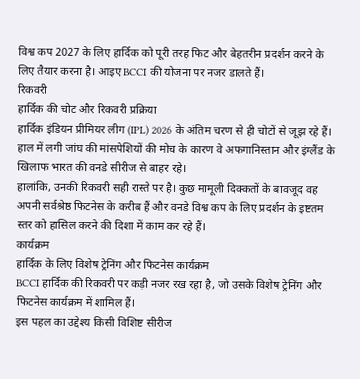विश्व कप 2027 के लिए हार्दिक को पूरी तरह फिट और बेहतरीन प्रदर्शन करने के लिए तैयार करना है। आइए BCCI की योजना पर नजर डालते हैं।
रिकवरी
हार्दिक की चोट और रिकवरी प्रक्रिया
हार्दिक इंडियन प्रीमियर लीग (IPL) 2026 के अंतिम चरण से ही चोटों से जूझ रहे हैं।
हाल में लगी जांघ की मांसपेशियों की मोच के कारण वे अफगानिस्तान और इंग्लैंड के खिलाफ भारत की वनडे सीरीज से बाहर रहे।
हालांकि, उनकी रिकवरी सही रास्ते पर है। कुछ मामूली दिक्कतों के बावजूद वह अपनी सर्वश्रेष्ठ फिटनेस के करीब हैं और वनडे विश्व कप के लिए प्रदर्शन के इष्टतम स्तर को हासिल करने की दिशा में काम कर रहे हैं।
कार्यक्रम
हार्दिक के लिए विशेष ट्रेनिंग और फिटनेस कार्यक्रम
BCCI हार्दिक की रिकवरी पर कड़ी नजर रख रहा है, जो उसके विशेष ट्रेनिंग और फिटनेस कार्यक्रम में शामिल हैं।
इस पहल का उद्देश्य किसी विशिष्ट सीरीज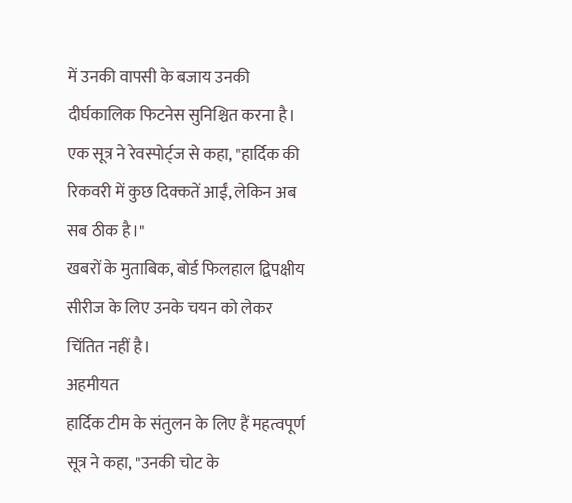में उनकी वापसी के बजाय उनकी दीर्घकालिक फिटनेस सुनिश्चित करना है।
एक सूत्र ने रेवस्पोर्ट्ज से कहा, "हार्दिक की रिकवरी में कुछ दिक्कतें आईं, लेकिन अब सब ठीक है।"
खबरों के मुताबिक, बोर्ड फिलहाल द्विपक्षीय सीरीज के लिए उनके चयन को लेकर चिंतित नहीं है।
अहमीयत
हार्दिक टीम के संतुलन के लिए हैं महत्वपूर्ण
सूत्र ने कहा, "उनकी चोट के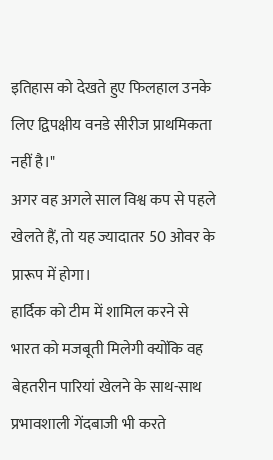इतिहास को देखते हुए फिलहाल उनके लिए द्विपक्षीय वनडे सीरीज प्राथमिकता नहीं है।"
अगर वह अगले साल विश्व कप से पहले खेलते हैं, तो यह ज्यादातर 50 ओवर के प्रारूप में होगा।
हार्दिक को टीम में शामिल करने से भारत को मजबूती मिलेगी क्योंकि वह बेहतरीन पारियां खेलने के साथ-साथ प्रभावशाली गेंदबाजी भी करते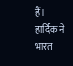हैं।
हार्दिक ने भारत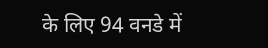के लिए 94 वनडे में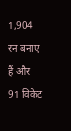1,904 रन बनाए हैं और 91 विकेट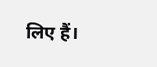लिए हैं।